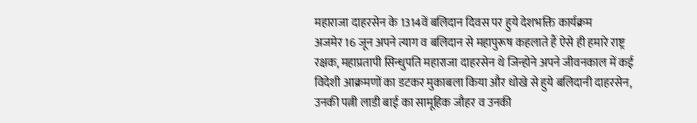महाराजा दाहरसेन के 1314वें बलिदान दिवस पर हुये देशभक्ति कार्यक्रम
अजमेर 16 जून अपने त्याग व बलिदान से महापुरूष कहलाते हैं ऐसे ही हमारे राष्ट्र रक्षक, महाप्रतापी सिन्धुपति महाराजा दाहरसेन थे जिन्होने अपने जीवनकाल में कई विदेशी आक्रमणों का डटकर मुकाबला किया और धोखे से हुये बलिदानी दाहरसेन, उनकी पत्नी लाडी बाई का सामूहिक जौहर व उनकी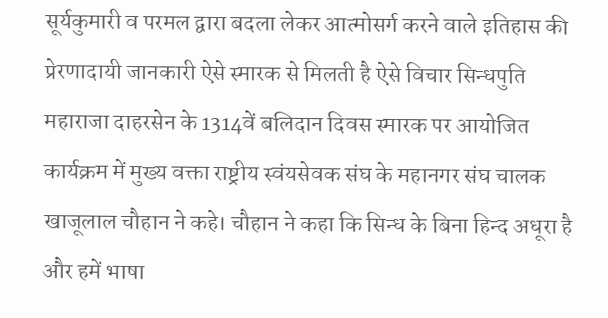सूर्यकुमारी व परमल द्वारा बदला लेकर आत्मोसर्ग करने वाले इतिहास की प्रेरणादायी जानकारी ऐसे स्मारक से मिलती है ऐसे विचार सिन्धपुति महाराजा दाहरसेन के 1314वें बलिदान दिवस स्मारक पर आयोजित कार्यक्रम में मुख्य वक्ता राष्ट्रीय स्वंयसेवक संघ के महानगर संघ चालक खाजूलाल चौहान ने कहे। चौहान ने कहा कि सिन्ध के बिना हिन्द अधूरा है और हमें भाषा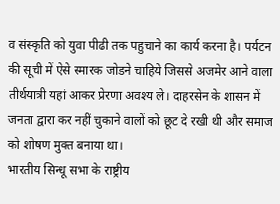व संस्कृति को युवा पीढी तक पहुचाने का कार्य करना है। पर्यटन की सूची में ऐसे स्मारक जोडने चाहिये जिससे अजमेर आने वाला तीर्थयात्री यहां आकर प्रेरणा अवश्य ले। दाहरसेन के शासन में जनता द्वारा कर नहीं चुकाने वालों को छूट दे रखी थी और समाज को शोषण मुक्त बनाया था।
भारतीय सिन्धू सभा के राष्ट्रीय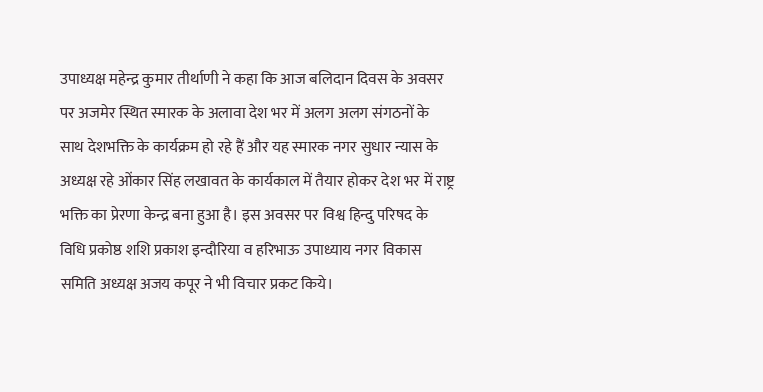उपाध्यक्ष महेन्द्र कुमार तीर्थाणी ने कहा कि आज बलिदान दिवस के अवसर पर अजमेर स्थित स्मारक के अलावा देश भर में अलग अलग संगठनों के साथ देशभक्ति के कार्यक्रम हो रहे हैं और यह स्मारक नगर सुधार न्यास के अध्यक्ष रहे ओंकार सिंह लखावत के कार्यकाल में तैयार होकर देश भर में राष्ट्र भक्ति का प्रेरणा केन्द्र बना हुआ है। इस अवसर पर विश्व हिन्दु परिषद के विधि प्रकोष्ठ शशि प्रकाश इन्दौरिया व हरिभाऊ उपाध्याय नगर विकास समिति अध्यक्ष अजय कपूर ने भी विचार प्रकट किये।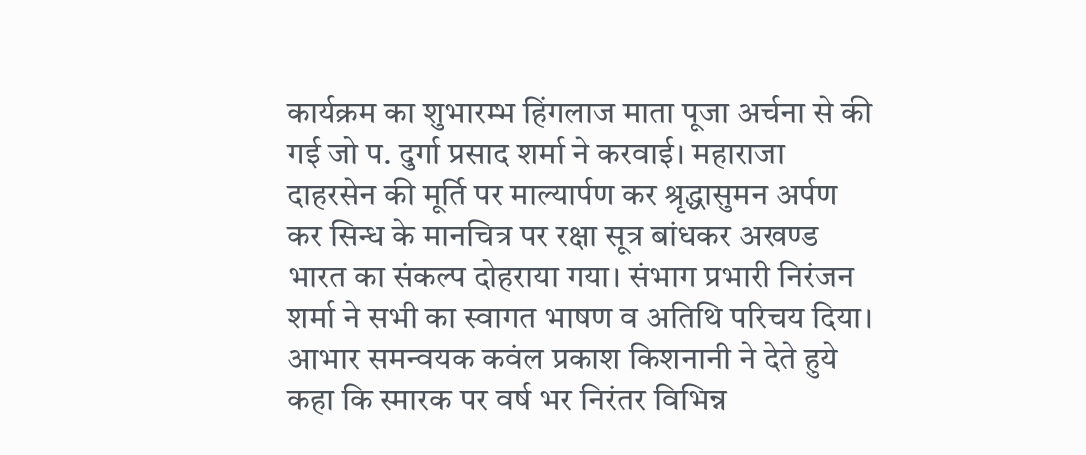कार्यक्रम का शुभारम्भ हिंगलाज माता पूजा अर्चना से की गई जो प. दुर्गा प्रसाद शर्मा ने करवाई। महाराजा दाहरसेन की मूर्ति पर माल्यार्पण कर श्रृद्धासुमन अर्पण कर सिन्ध के मानचित्र पर रक्षा सूत्र बांधकर अखण्ड भारत का संकल्प दोहराया गया। संभाग प्रभारी निरंजन शर्मा ने सभी का स्वागत भाषण व अतिथि परिचय दिया। आभार समन्वयक कवंल प्रकाश किशनानी ने देते हुये कहा कि स्मारक पर वर्ष भर निरंतर विभिन्न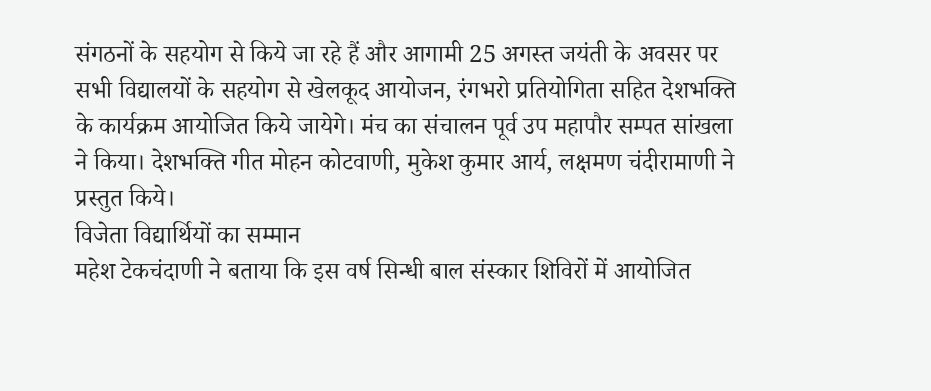संगठनों के सहयोग से किये जा रहे हैं और आगामी 25 अगस्त जयंती के अवसर पर सभी विद्यालयों के सहयोग से खेलकूद आयोजन, रंगभरो प्रतियोगिता सहित देशभक्ति के कार्यक्रम आयोजित किये जायेगे। मंच का संचालन पूर्व उप महापौर सम्पत सांखला ने किया। देशभक्ति गीत मोहन कोटवाणी, मुकेश कुमार आर्य, लक्षमण चंदीरामाणी ने प्रस्तुत किये।
विजेता विद्यार्थियों का सम्मान
महेश टेकचंदाणी ने बताया कि इस वर्ष सिन्धी बाल संस्कार शिविरों में आयोजित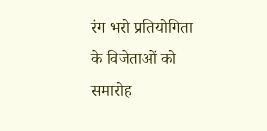रंग भरो प्रतियोगिता के विजेताओं को समारोह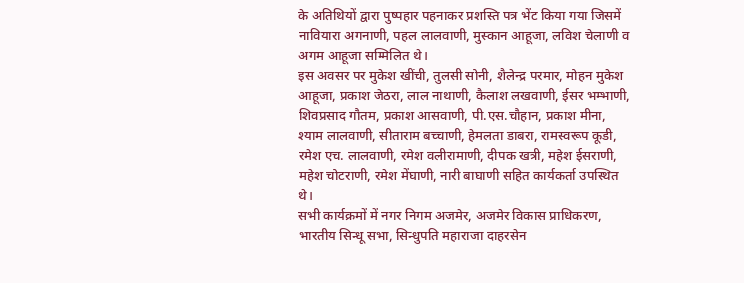के अतिथियों द्वारा पुष्पहार पहनाकर प्रशस्ति पत्र भेंट किया गया जिसमें नावियारा अगनाणी, पहल लालवाणी, मुस्कान आहूजा, लविश चेलाणी व अगम आहूजा सम्मिलित थे।
इस अवसर पर मुकेश खींची, तुलसी सोनी, शैलेन्द्र परमार, मोहन मुकेश आहूजा, प्रकाश जेठरा, लाल नाथाणी, कैलाश लखवाणी, ईसर भम्भाणी, शिवप्रसाद गौतम, प्रकाश आसवाणी, पी.एस.चौहान, प्रकाश मीना, श्याम लालवाणी, सीताराम बच्चाणी, हेमलता डाबरा, रामस्वरूप कूडी, रमेश एच. लालवाणी, रमेश वलीरामाणी, दीपक खत्री, महेश ईसराणी, महेश चोटराणी, रमेश मेंघाणी, नारी बाघाणी सहित कार्यकर्ता उपस्थित थे।
सभी कार्यक्रमों में नगर निगम अजमेर, अजमेर विकास प्राधिकरण, भारतीय सिन्धू सभा, सिन्धुपति महाराजा दाहरसेन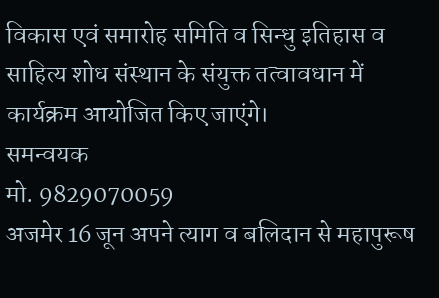विकास एवं समारोह समिति व सिन्धु इतिहास व साहित्य शोध संस्थान के संयुक्त तत्वावधान में कार्यक्रम आयोजित किए जाएंगे।
समन्वयक
मो. 9829070059
अजमेर 16 जून अपने त्याग व बलिदान से महापुरूष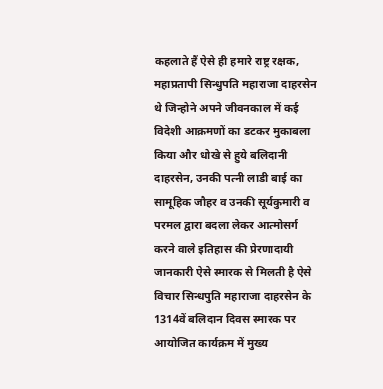कहलाते हैं ऐसे ही हमारे राष्ट्र रक्षक, महाप्रतापी सिन्धुपति महाराजा दाहरसेन थे जिन्होने अपने जीवनकाल में कई विदेशी आक्रमणों का डटकर मुकाबला किया और धोखे से हुये बलिदानी दाहरसेन, उनकी पत्नी लाडी बाई का सामूहिक जौहर व उनकी सूर्यकुमारी व परमल द्वारा बदला लेकर आत्मोसर्ग करने वाले इतिहास की प्रेरणादायी जानकारी ऐसे स्मारक से मिलती है ऐसे विचार सिन्धपुति महाराजा दाहरसेन के 1314वें बलिदान दिवस स्मारक पर आयोजित कार्यक्रम में मुख्य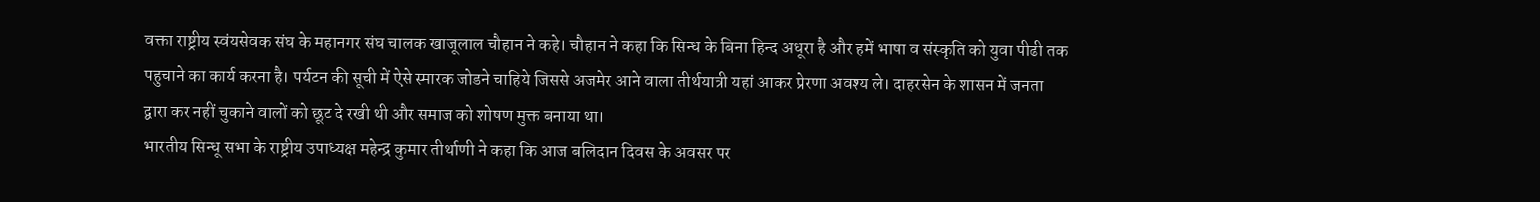वक्ता राष्ट्रीय स्वंयसेवक संघ के महानगर संघ चालक खाजूलाल चौहान ने कहे। चौहान ने कहा कि सिन्ध के बिना हिन्द अधूरा है और हमें भाषा व संस्कृति को युवा पीढी तक पहुचाने का कार्य करना है। पर्यटन की सूची में ऐसे स्मारक जोडने चाहिये जिससे अजमेर आने वाला तीर्थयात्री यहां आकर प्रेरणा अवश्य ले। दाहरसेन के शासन में जनता द्वारा कर नहीं चुकाने वालों को छूट दे रखी थी और समाज को शोषण मुक्त बनाया था।
भारतीय सिन्धू सभा के राष्ट्रीय उपाध्यक्ष महेन्द्र कुमार तीर्थाणी ने कहा कि आज बलिदान दिवस के अवसर पर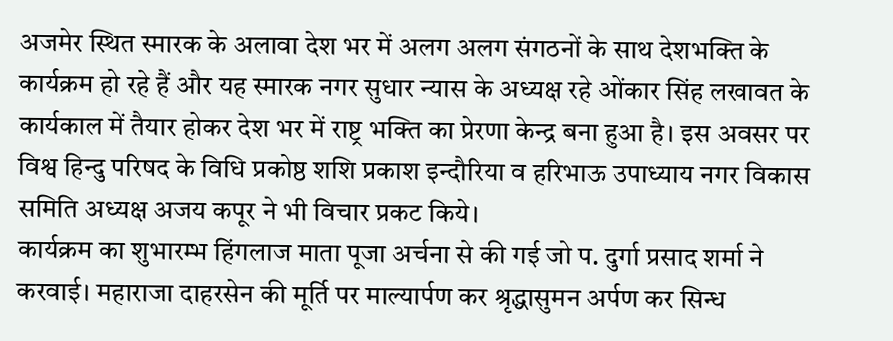अजमेर स्थित स्मारक के अलावा देश भर में अलग अलग संगठनों के साथ देशभक्ति के कार्यक्रम हो रहे हैं और यह स्मारक नगर सुधार न्यास के अध्यक्ष रहे ओंकार सिंह लखावत के कार्यकाल में तैयार होकर देश भर में राष्ट्र भक्ति का प्रेरणा केन्द्र बना हुआ है। इस अवसर पर विश्व हिन्दु परिषद के विधि प्रकोष्ठ शशि प्रकाश इन्दौरिया व हरिभाऊ उपाध्याय नगर विकास समिति अध्यक्ष अजय कपूर ने भी विचार प्रकट किये।
कार्यक्रम का शुभारम्भ हिंगलाज माता पूजा अर्चना से की गई जो प. दुर्गा प्रसाद शर्मा ने करवाई। महाराजा दाहरसेन की मूर्ति पर माल्यार्पण कर श्रृद्धासुमन अर्पण कर सिन्ध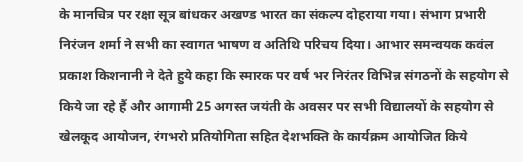के मानचित्र पर रक्षा सूत्र बांधकर अखण्ड भारत का संकल्प दोहराया गया। संभाग प्रभारी निरंजन शर्मा ने सभी का स्वागत भाषण व अतिथि परिचय दिया। आभार समन्वयक कवंल प्रकाश किशनानी ने देते हुये कहा कि स्मारक पर वर्ष भर निरंतर विभिन्न संगठनों के सहयोग से किये जा रहे हैं और आगामी 25 अगस्त जयंती के अवसर पर सभी विद्यालयों के सहयोग से खेलकूद आयोजन, रंगभरो प्रतियोगिता सहित देशभक्ति के कार्यक्रम आयोजित किये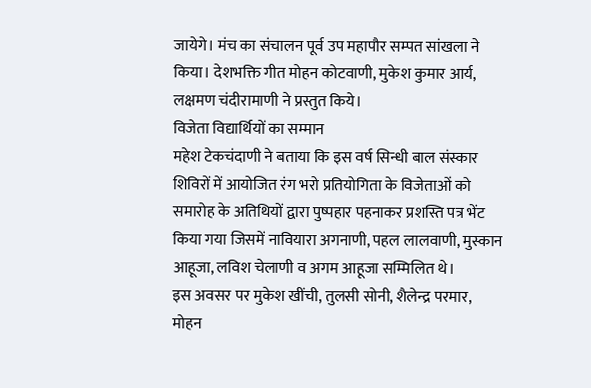जायेगे। मंच का संचालन पूर्व उप महापौर सम्पत सांखला ने किया। देशभक्ति गीत मोहन कोटवाणी, मुकेश कुमार आर्य, लक्षमण चंदीरामाणी ने प्रस्तुत किये।
विजेता विद्यार्थियों का सम्मान
महेश टेकचंदाणी ने बताया कि इस वर्ष सिन्धी बाल संस्कार शिविरों में आयोजित रंग भरो प्रतियोगिता के विजेताओं को समारोह के अतिथियों द्वारा पुष्पहार पहनाकर प्रशस्ति पत्र भेंट किया गया जिसमें नावियारा अगनाणी, पहल लालवाणी, मुस्कान आहूजा, लविश चेलाणी व अगम आहूजा सम्मिलित थे।
इस अवसर पर मुकेश खींची, तुलसी सोनी, शैलेन्द्र परमार, मोहन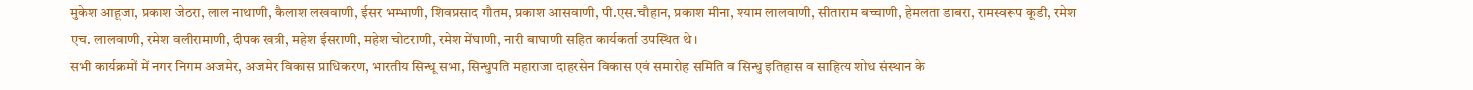मुकेश आहूजा, प्रकाश जेठरा, लाल नाथाणी, कैलाश लखवाणी, ईसर भम्भाणी, शिवप्रसाद गौतम, प्रकाश आसवाणी, पी.एस.चौहान, प्रकाश मीना, श्याम लालवाणी, सीताराम बच्चाणी, हेमलता डाबरा, रामस्वरूप कूडी, रमेश एच. लालवाणी, रमेश वलीरामाणी, दीपक खत्री, महेश ईसराणी, महेश चोटराणी, रमेश मेंघाणी, नारी बाघाणी सहित कार्यकर्ता उपस्थित थे।
सभी कार्यक्रमों में नगर निगम अजमेर, अजमेर विकास प्राधिकरण, भारतीय सिन्धू सभा, सिन्धुपति महाराजा दाहरसेन विकास एवं समारोह समिति व सिन्धु इतिहास व साहित्य शोध संस्थान के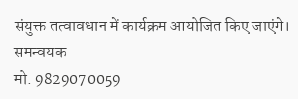संयुक्त तत्वावधान में कार्यक्रम आयोजित किए जाएंगे।
समन्वयक
मो. 9829070059